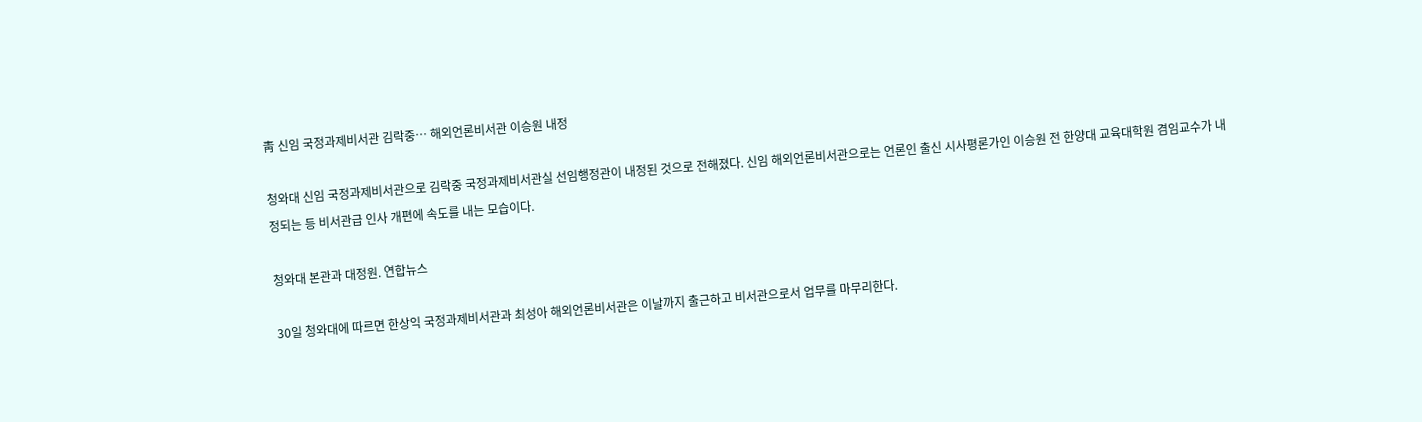靑 신임 국정과제비서관 김락중… 해외언론비서관 이승원 내정

청와대 신임 국정과제비서관으로 김락중 국정과제비서관실 선임행정관이 내정된 것으로 전해졌다. 신임 해외언론비서관으로는 언론인 출신 시사평론가인 이승원 전 한양대 교육대학원 겸임교수가 내정되는 등 비서관급 인사 개편에 속도를 내는 모습이다.

청와대 본관과 대정원. 연합뉴스

30일 청와대에 따르면 한상익 국정과제비서관과 최성아 해외언론비서관은 이날까지 출근하고 비서관으로서 업무를 마무리한다.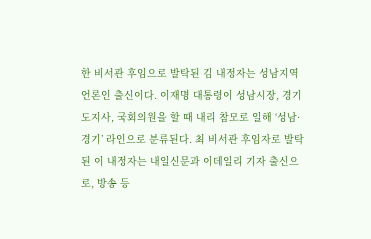한 비서관 후임으로 발탁된 김 내정자는 성남지역 언론인 출신이다. 이재명 대통령이 성남시장, 경기도지사, 국회의원을 할 때 내리 참모로 일해 ‘성남·경기’ 라인으로 분류된다. 최 비서관 후임자로 발탁된 이 내정자는 내일신문과 이데일리 기자 출신으로, 방송 등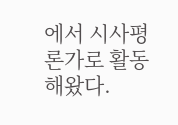에서 시사평론가로 활동해왔다.